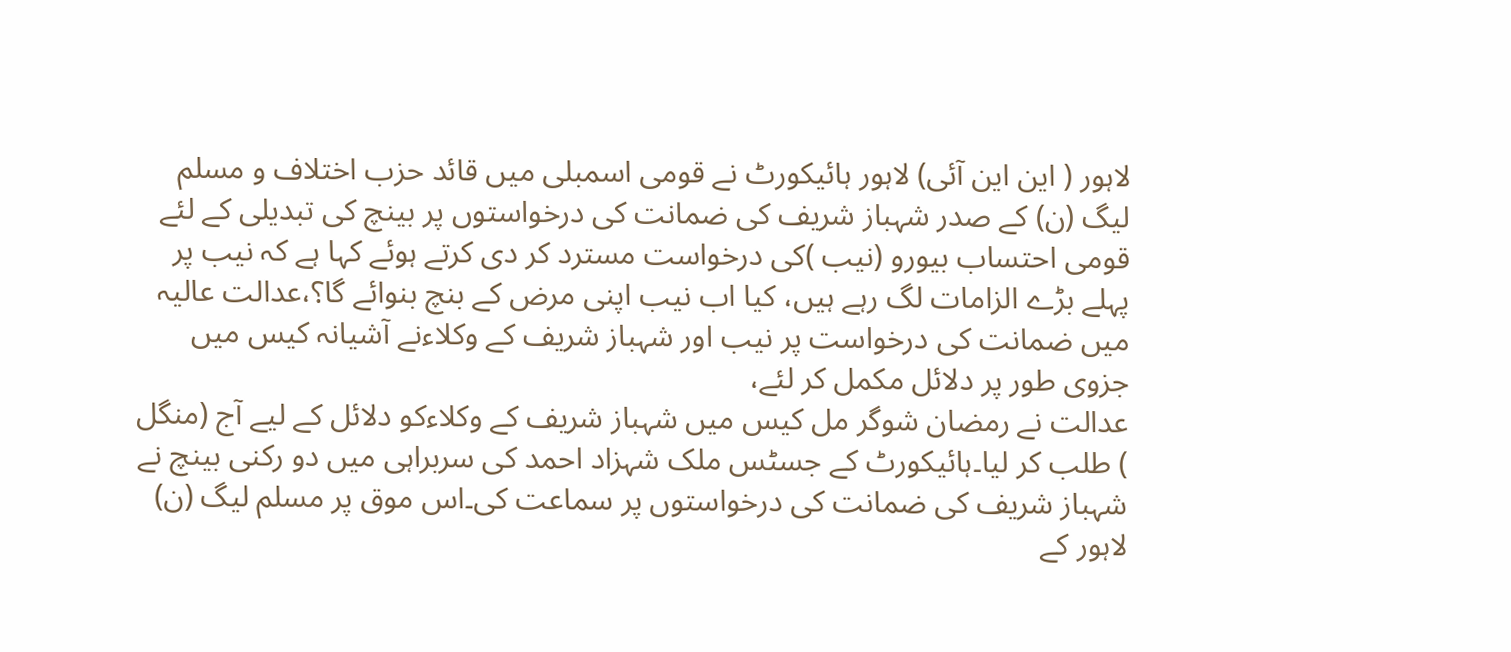لاہور ( این این آئی) لاہور ہائیکورٹ نے قومی اسمبلی میں قائد حزب اختلاف و مسلم لیگ (ن) کے صدر شہباز شریف کی ضمانت کی درخواستوں پر بینچ کی تبدیلی کے لئے قومی احتساب بیورو (نیب )کی درخواست مسترد کر دی کرتے ہوئے کہا ہے کہ نیب پر پہلے بڑے الزامات لگ رہے ہیں، کیا اب نیب اپنی مرض کے بنچ بنوائے گا؟،عدالت عالیہ میں ضمانت کی درخواست پر نیب اور شہباز شریف کے وکلاءنے آشیانہ کیس میں جزوی طور پر دلائل مکمل کر لئے،
عدالت نے رمضان شوگر مل کیس میں شہباز شریف کے وکلاءکو دلائل کے لیے آج (منگل ) طلب کر لیا۔ہائیکورٹ کے جسٹس ملک شہزاد احمد کی سربراہی میں دو رکنی بینچ نے شہباز شریف کی ضمانت کی درخواستوں پر سماعت کی۔اس موق پر مسلم لیگ (ن) لاہور کے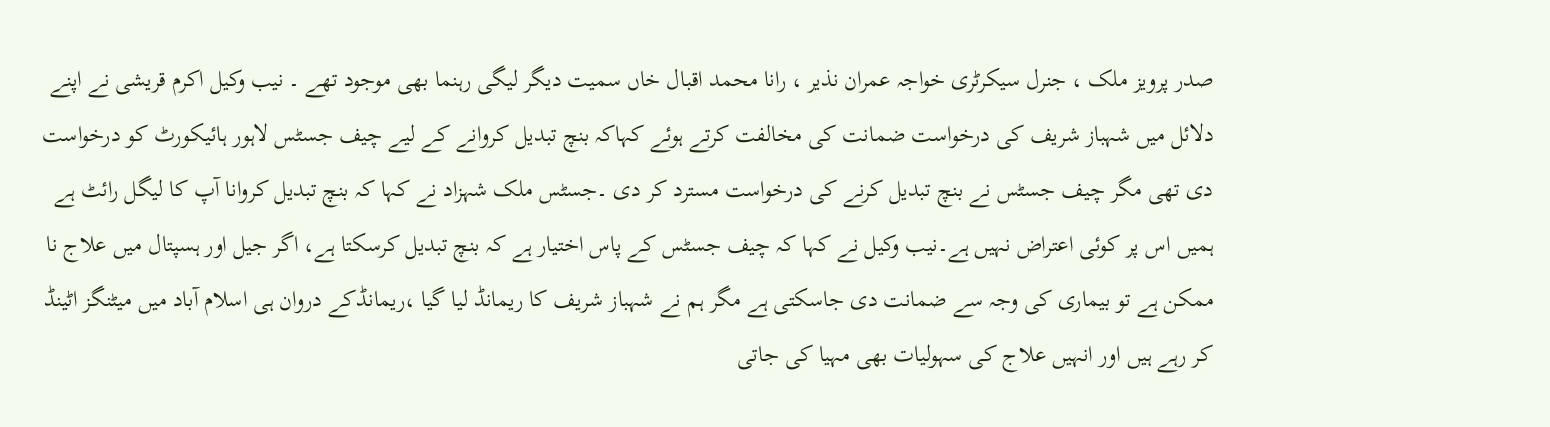صدر پرویز ملک ، جنرل سیکرٹری خواجہ عمران نذیر ، رانا محمد اقبال خاں سمیت دیگر لیگی رہنما بھی موجود تھے ۔ نیب وکیل اکرم قریشی نے اپنے دلائل میں شہباز شریف کی درخواست ضمانت کی مخالفت کرتے ہوئے کہاکہ بنچ تبدیل کروانے کے لیے چیف جسٹس لاہور ہائیکورٹ کو درخواست دی تھی مگر چیف جسٹس نے بنچ تبدیل کرنے کی درخواست مسترد کر دی ۔جسٹس ملک شہزاد نے کہا کہ بنچ تبدیل کروانا آپ کا لیگل رائٹ ہے ہمیں اس پر کوئی اعتراض نہیں ہے۔نیب وکیل نے کہا کہ چیف جسٹس کے پاس اختیار ہے کہ بنچ تبدیل کرسکتا ہے، اگر جیل اور ہسپتال میں علاج نا ممکن ہے تو بیماری کی وجہ سے ضمانت دی جاسکتی ہے مگر ہم نے شہباز شریف کا ریمانڈ لیا گیا ،ریمانڈکے دروان ہی اسلام آباد میں میٹنگز اٹینڈ کر رہے ہیں اور انہیں علاج کی سہولیات بھی مہیا کی جاتی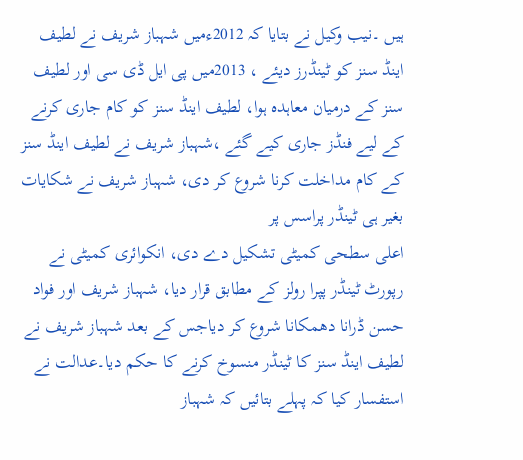ہیں ۔نیب وکیل نے بتایا کہ 2012ءمیں شہباز شریف نے لطیف اینڈ سنز کو ٹینڈرز دیئے ، 2013میں پی ایل ڈی سی اور لطیف سنز کے درمیان معاہدہ ہوا، لطیف اینڈ سنز کو کام جاری کرنے کے لیے فنڈز جاری کیے گئے ،شہباز شریف نے لطیف اینڈ سنز کے کام مداخلت کرنا شروع کر دی، شہباز شریف نے شکایات بغیر ہی ٹینڈر پراسس پر
اعلی سطحی کمیٹی تشکیل دے دی، انکوائری کمیٹی نے رپورٹ ٹینڈر پپرا رولز کے مطابق قرار دیا، شہباز شریف اور فواد حسن ڈرانا دھمکانا شروع کر دیاجس کے بعد شہباز شریف نے لطیف اینڈ سنز کا ٹینڈر منسوخ کرنے کا حکم دیا۔عدالت نے استفسار کیا کہ پہلے بتائیں کہ شہباز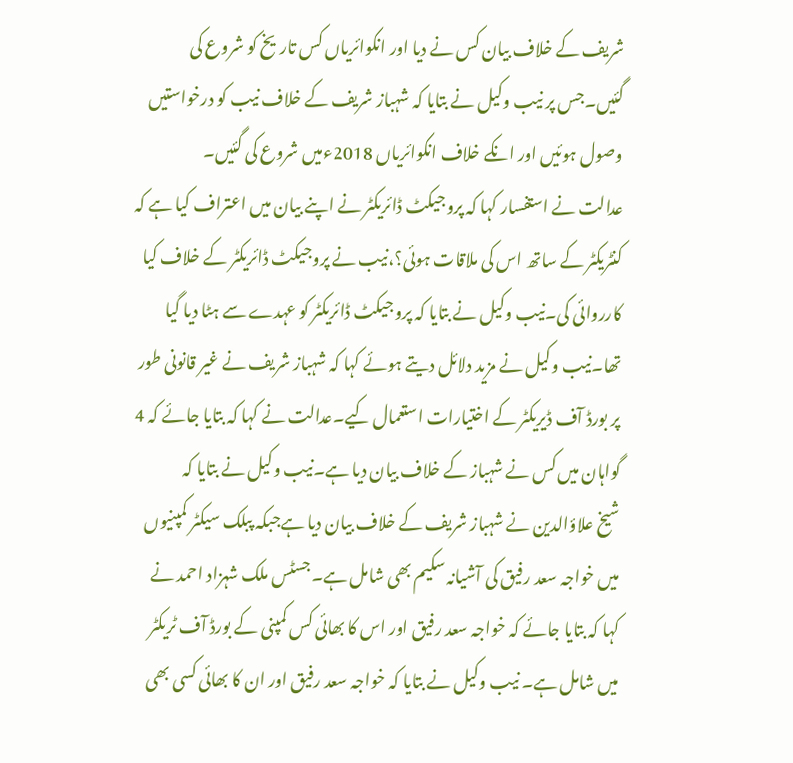شریف کے خلاف بیان کس نے دیا اور انکوائریاں کس تاریخ کو شروع کی گئیں۔جس پر نیب وکیل نے بتایا کہ شہباز شریف کے خلاف نیب کو درخواستیں وصول ہوئیں اور انکے خلاف انکوائریاں 2018ءمیں شروع کی گئیں۔
عدالت نے استفسار کہا کہ پروجیکٹ ڈائریکٹر نے اپنے بیان میں اعتراف کیا ہے کہ کنٹریکٹر کے ساتھ اس کی ملاقات ہوئی؟،نیب نے پروجیکٹ ڈائریکٹر کے خلاف کیا کارروائی کی۔نیب وکیل نے بتایا کہ پروجیکٹ ڈائریکٹر کو عہدے سے ہٹا دیا گیا تھا۔نیب وکیل نے مزید دلائل دیتے ہوئے کہا کہ شہباز شریف نے غیر قانونی طور پر بورڈ آف ڈیریکٹر کے اختیارات استعمال کیے۔عدالت نے کہا کہ بتایا جائے کہ 4 گواہان میں کس نے شہباز کے خلاف بیان دیا ہے۔نیب وکیل نے بتایا کہ
شیخ علاؤالدین نے شہباز شریف کے خلاف بیان دیا ہےجبکہ پبلک سیکٹر کمپنیوں میں خواجہ سعد رفیق کی آشیانہ سکیم بھی شامل ہے۔جسٹس ملک شہزاد احمد نے کہا کہ بتایا جائے کہ خواجہ سعد رفیق اور اس کا بھائی کس کمپنی کے بورڈ آف ٹریکٹر میں شامل ہے۔ نیب وکیل نے بتایا کہ خواجہ سعد رفیق اور ان کا بھائی کسی بھی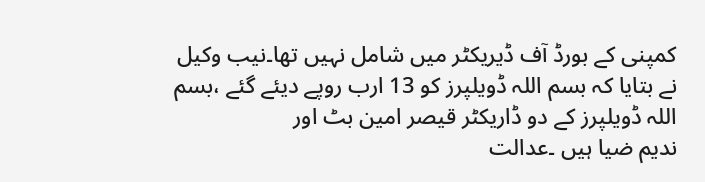کمپنی کے بورڈ آف ڈیریکٹر میں شامل نہیں تھا۔نیب وکیل نے بتایا کہ بسم اللہ ڈویلپرز کو 13 ارب روپے دیئے گئے ،بسم اللہ ڈویلپرز کے دو ڈاریکٹر قیصر امین بٹ اور
ندیم ضیا ہیں ۔عدالت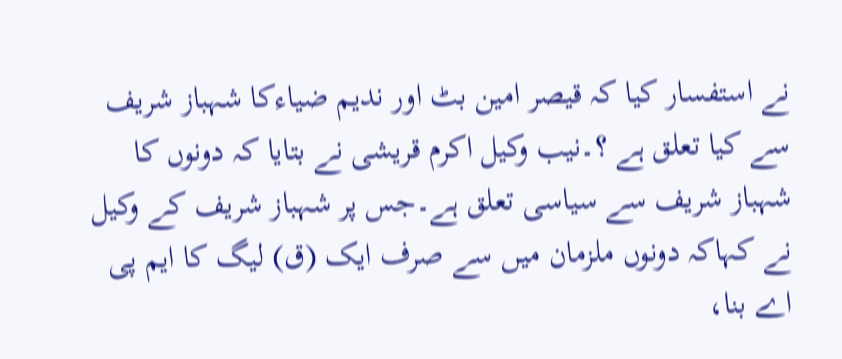نے استفسار کیا کہ قیصر امین بٹ اور ندیم ضیاءکا شہباز شریف سے کیا تعلق ہے ؟۔نیب وکیل اکرم قریشی نے بتایا کہ دونوں کا شہباز شریف سے سیاسی تعلق ہے۔جس پر شہباز شریف کے وکیل نے کہاکہ دونوں ملزمان میں سے صرف ایک (ق) لیگ کا ایم پی اے بنا،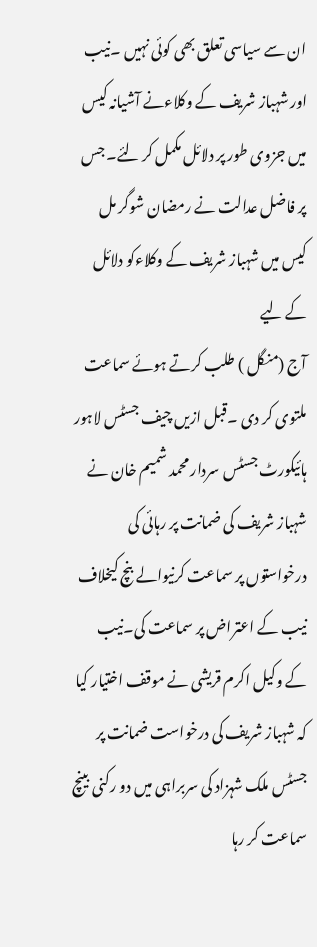ان سے سیاسی تعلق بھی کوئی نہیں ۔نیب اور شہباز شریف کے وکلاءنے آشیانہ کیس میں جزوی طور پر دلائل مکمل کر لئے۔ جس پر فاضل عدالت نے رمضان شوگر مل کیس میں شہباز شریف کے وکلاءکو دلائل کے لیے
آج (منگل ) طلب کرتے ہوئے سماعت ملتوی کر دی ۔قبل ازیں چیف جسٹس لاہور ہائیکورٹ جسٹس سردار محمد شمیم خان نے شہباز شریف کی ضمانت پر رہائی کی درخواستوں پر سماعت کرنیوالے بنچ کیخلاف نیب کے اعتراض پر سماعت کی۔نیب کے وکیل اکرم قریشی نے موقف اختیار کیا کہ شہباز شریف کی درخواست ضمانت پر جسٹس ملک شہزاد کی سربراہی میں دو رکنی بینچ سماعت کر رہا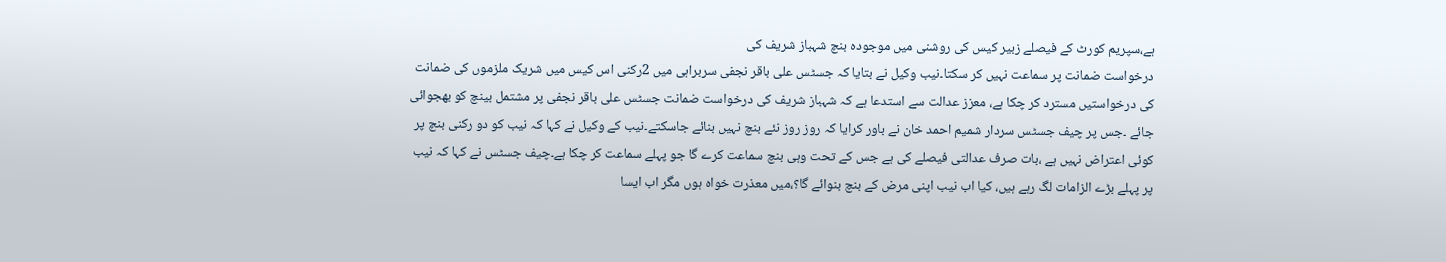ہے،سپریم کورٹ کے فیصلے زبیر کیس کی روشنی میں موجودہ بنچ شہباز شریف کی
درخواست ضمانت پر سماعت نہیں کر سکتا۔نیب وکیل نے بتایا کہ جسٹس علی باقر نجفی سربراہی میں 2رکنی اس کیس میں شریک ملزموں کی ضمانت کی درخواستیں مسترد کر چکا ہے، معزز عدالت سے استدعا ہے کہ شہباز شریف کی درخواست ضمانت جسٹس علی باقر نجفی پر مشتمل بینچ کو بھجوائی جائے ۔جس پر چیف جسٹس سردار شمیم احمد خان نے باور کرایا کہ روز روز نئے بنچ نہیں بنائے جاسکتے۔نیب کے وکیل نے کہا کہ نیب کو دو رکنی بنچ پر کوئی اعتراض نہیں ہے ،بات صرف عدالتی فیصلے کی ہے جس کے تحت وہی بنچ سماعت کرے گا جو پہلے سماعت کر چکا ہے۔چیف جسٹس نے کہا کہ نیب پر پہلے بڑے الزامات لگ رہے ہیں، کیا اب نیب اپنی مرض کے بنچ بنوائے گا؟،میں معذرت خواہ ہوں مگر اب ایسا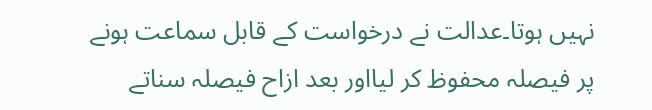نہیں ہوتا۔عدالت نے درخواست کے قابل سماعت ہونے پر فیصلہ محفوظ کر لیااور بعد ازاح فیصلہ سناتے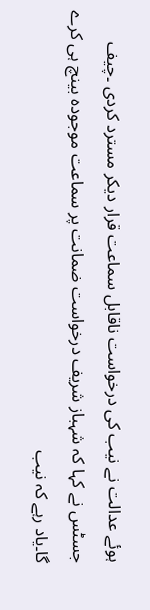ہوئے عدالت نے نیب کی درخواست ناقابل سماعت قرار دیکر مسترد کردی ۔چیف جسٹس نے کہا کہ شہباز شریف درخواست ضمانت پر سماعت موجودہ بینچ ہی کرے گا۔یاد رہے کہ نیب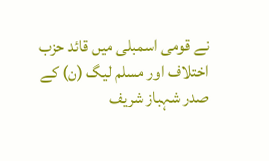نے قومی اسمبلی میں قائد حزب اختلاف اور مسلم لیگ (ن) کے صدر شہباز شریف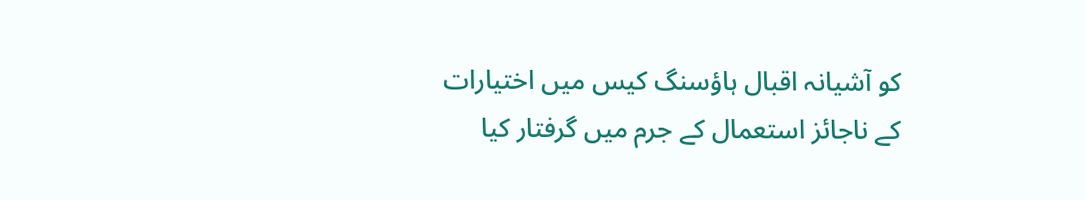کو آشیانہ اقبال ہاؤسنگ کیس میں اختیارات کے ناجائز استعمال کے جرم میں گرفتار کیا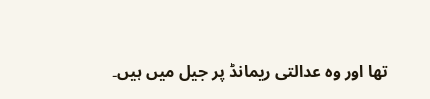تھا اور وہ عدالتی ریمانڈ پر جیل میں ہیں۔